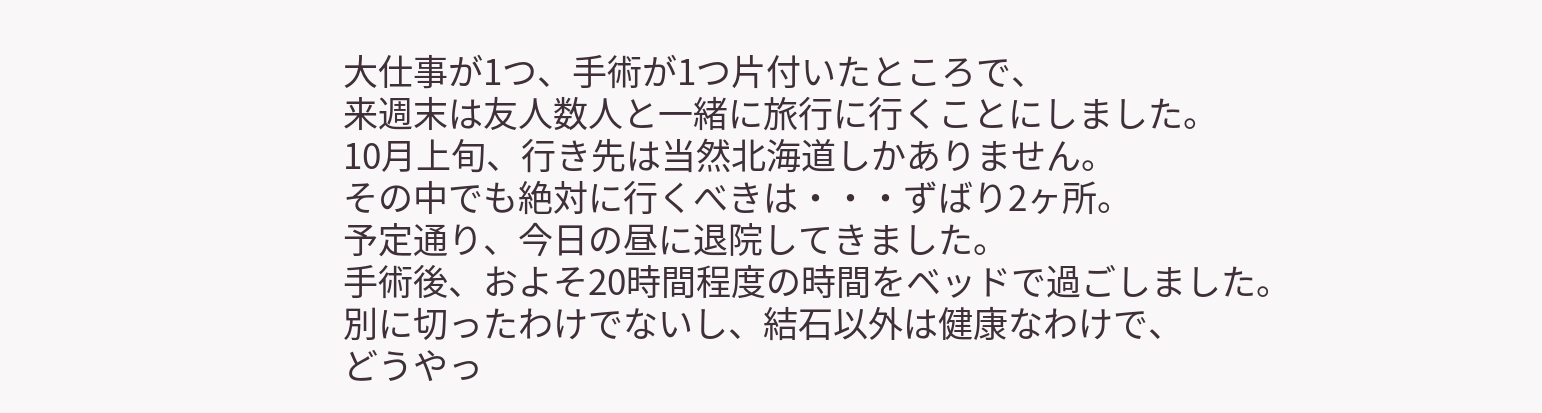大仕事が1つ、手術が1つ片付いたところで、
来週末は友人数人と一緒に旅行に行くことにしました。
10月上旬、行き先は当然北海道しかありません。
その中でも絶対に行くべきは・・・ずばり2ヶ所。
予定通り、今日の昼に退院してきました。
手術後、およそ20時間程度の時間をベッドで過ごしました。
別に切ったわけでないし、結石以外は健康なわけで、
どうやっ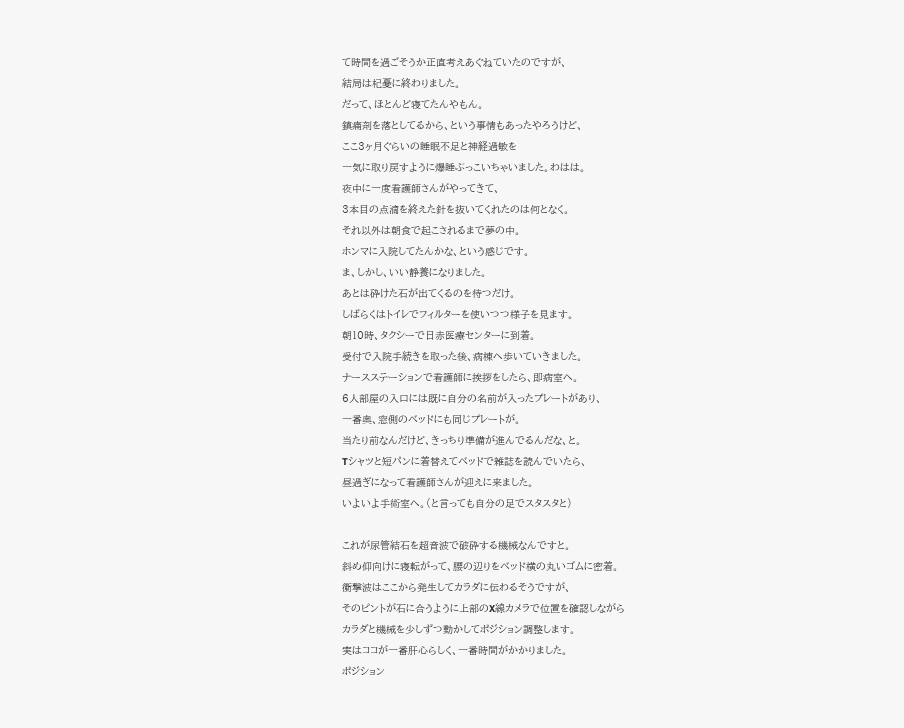て時間を過ごそうか正直考えあぐねていたのですが、
結局は杞憂に終わりました。
だって、ほとんど寝てたんやもん。
鎮痛剤を落としてるから、という事情もあったやろうけど、
ここ3ヶ月ぐらいの睡眠不足と神経過敏を
一気に取り戻すように爆睡ぶっこいちゃいました。わはは。
夜中に一度看護師さんがやってきて、
3本目の点滴を終えた針を抜いてくれたのは何となく。
それ以外は朝食で起こされるまで夢の中。
ホンマに入院してたんかな、という感じです。
ま、しかし、いい静養になりました。
あとは砕けた石が出てくるのを待つだけ。
しばらくはトイレでフィルターを使いつつ様子を見ます。
朝10時、タクシーで日赤医療センターに到着。
受付で入院手続きを取った後、病棟へ歩いていきました。
ナースステーションで看護師に挨拶をしたら、即病室へ。
6人部屋の入口には既に自分の名前が入ったプレートがあり、
一番奥、窓側のベッドにも同じプレートが。
当たり前なんだけど、きっちり準備が進んでるんだな、と。
Tシャツと短パンに着替えてベッドで雑誌を読んでいたら、
昼過ぎになって看護師さんが迎えに来ました。
いよいよ手術室へ。(と言っても自分の足でスタスタと)

これが尿管結石を超音波で破砕する機械なんですと。
斜め仰向けに寝転がって、腰の辺りをベッド横の丸いゴムに密着。
衝撃波はここから発生してカラダに伝わるそうですが、
そのピントが石に合うように上部のX線カメラで位置を確認しながら
カラダと機械を少しずつ動かしてポジション調整します。
実はココが一番肝心らしく、一番時間がかかりました。
ポジション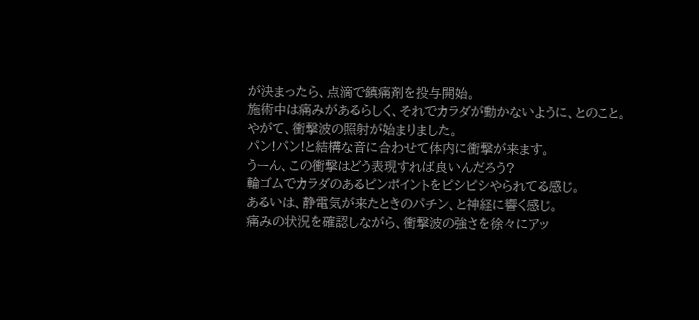が決まったら、点滴で鎮痛剤を投与開始。
施術中は痛みがあるらしく、それでカラダが動かないように、とのこと。
やがて、衝撃波の照射が始まりました。
パン!パン!と結構な音に合わせて体内に衝撃が来ます。
うーん、この衝撃はどう表現すれば良いんだろう?
輪ゴムでカラダのあるピンポイントをピシピシやられてる感じ。
あるいは、静電気が来たときのパチン、と神経に響く感じ。
痛みの状況を確認しながら、衝撃波の強さを徐々にアッ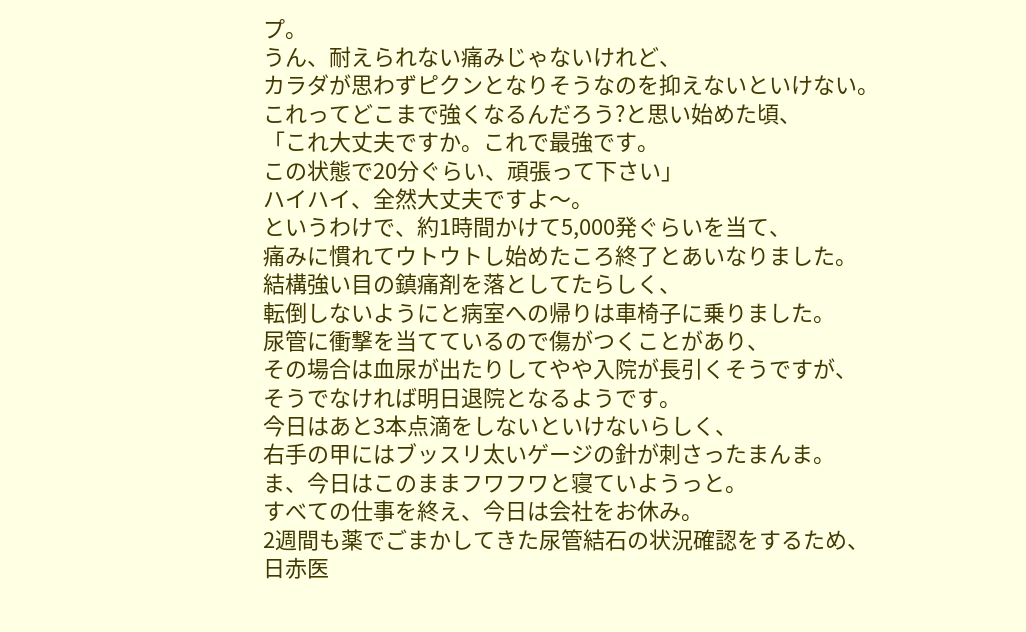プ。
うん、耐えられない痛みじゃないけれど、
カラダが思わずピクンとなりそうなのを抑えないといけない。
これってどこまで強くなるんだろう?と思い始めた頃、
「これ大丈夫ですか。これで最強です。
この状態で20分ぐらい、頑張って下さい」
ハイハイ、全然大丈夫ですよ〜。
というわけで、約1時間かけて5,000発ぐらいを当て、
痛みに慣れてウトウトし始めたころ終了とあいなりました。
結構強い目の鎮痛剤を落としてたらしく、
転倒しないようにと病室への帰りは車椅子に乗りました。
尿管に衝撃を当てているので傷がつくことがあり、
その場合は血尿が出たりしてやや入院が長引くそうですが、
そうでなければ明日退院となるようです。
今日はあと3本点滴をしないといけないらしく、
右手の甲にはブッスリ太いゲージの針が刺さったまんま。
ま、今日はこのままフワフワと寝ていようっと。
すべての仕事を終え、今日は会社をお休み。
2週間も薬でごまかしてきた尿管結石の状況確認をするため、
日赤医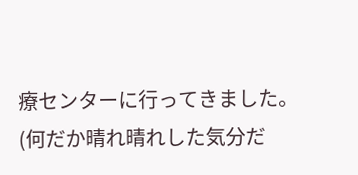療センターに行ってきました。
(何だか晴れ晴れした気分だ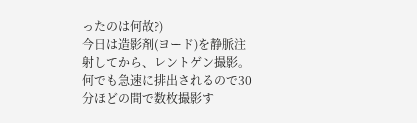ったのは何故?)
今日は造影剤(ヨード)を静脈注射してから、レントゲン撮影。
何でも急速に排出されるので30分ほどの間で数枚撮影す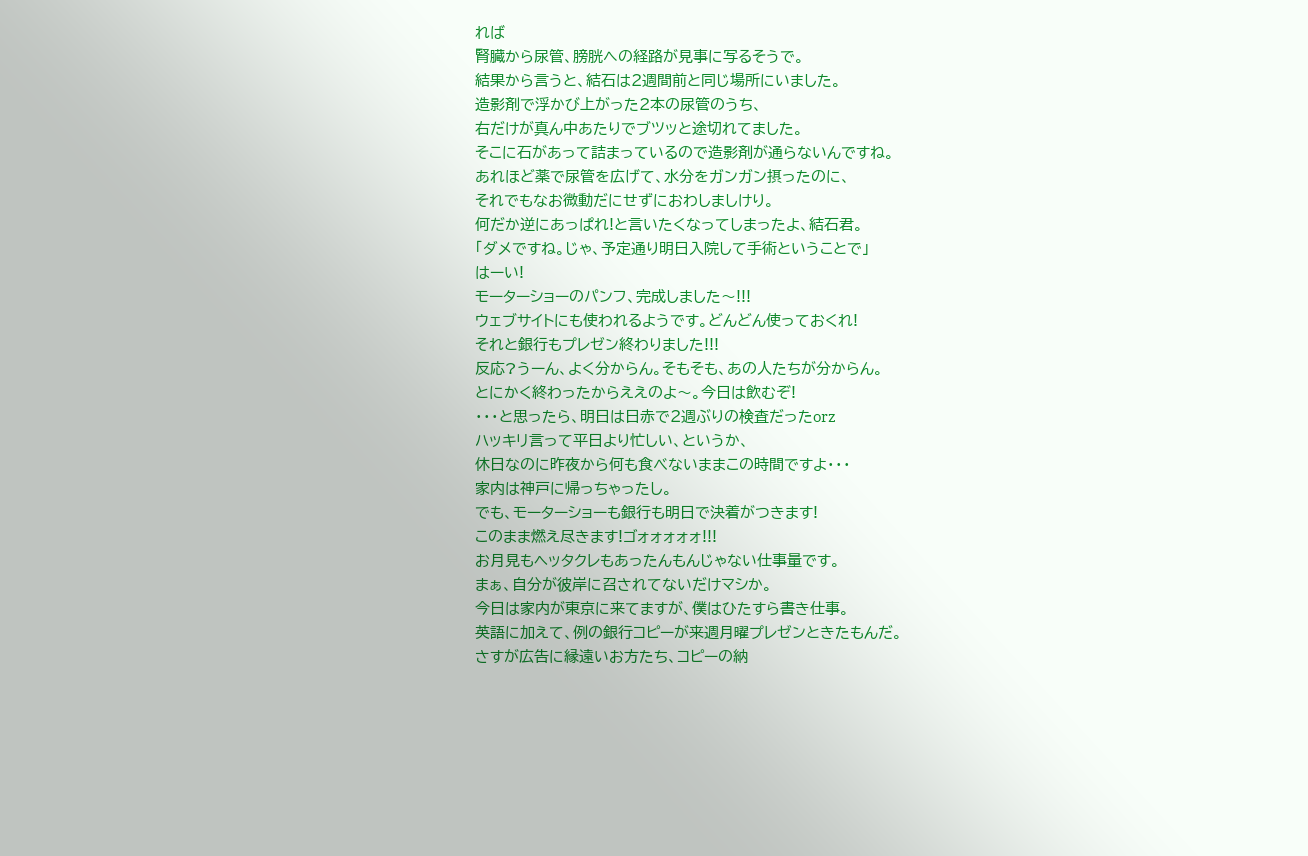れば
腎臓から尿管、膀胱への経路が見事に写るそうで。
結果から言うと、結石は2週間前と同じ場所にいました。
造影剤で浮かび上がった2本の尿管のうち、
右だけが真ん中あたりでブツッと途切れてました。
そこに石があって詰まっているので造影剤が通らないんですね。
あれほど薬で尿管を広げて、水分をガンガン摂ったのに、
それでもなお微動だにせずにおわしましけり。
何だか逆にあっぱれ!と言いたくなってしまったよ、結石君。
「ダメですね。じゃ、予定通り明日入院して手術ということで」
はーい!
モーターショーのパンフ、完成しました〜!!!
ウェブサイトにも使われるようです。どんどん使っておくれ!
それと銀行もプレゼン終わりました!!!
反応?うーん、よく分からん。そもそも、あの人たちが分からん。
とにかく終わったからええのよ〜。今日は飲むぞ!
・・・と思ったら、明日は日赤で2週ぶりの検査だったorz
ハッキリ言って平日より忙しい、というか、
休日なのに昨夜から何も食べないままこの時間ですよ・・・
家内は神戸に帰っちゃったし。
でも、モーターショーも銀行も明日で決着がつきます!
このまま燃え尽きます!ゴォォォォォ!!!
お月見もヘッタクレもあったんもんじゃない仕事量です。
まぁ、自分が彼岸に召されてないだけマシか。
今日は家内が東京に来てますが、僕はひたすら書き仕事。
英語に加えて、例の銀行コピーが来週月曜プレゼンときたもんだ。
さすが広告に縁遠いお方たち、コピーの納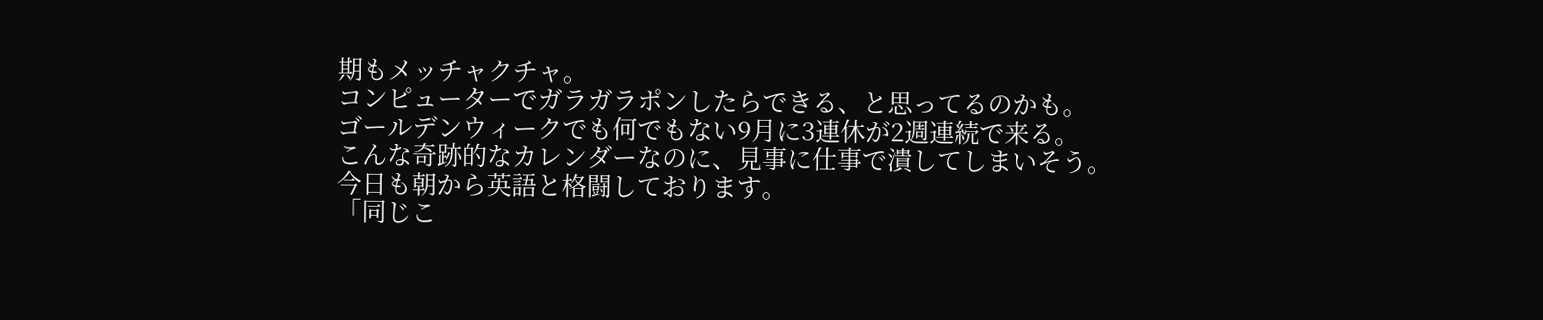期もメッチャクチャ。
コンピューターでガラガラポンしたらできる、と思ってるのかも。
ゴールデンウィークでも何でもない9月に3連休が2週連続で来る。
こんな奇跡的なカレンダーなのに、見事に仕事で潰してしまいそう。
今日も朝から英語と格闘しております。
「同じこ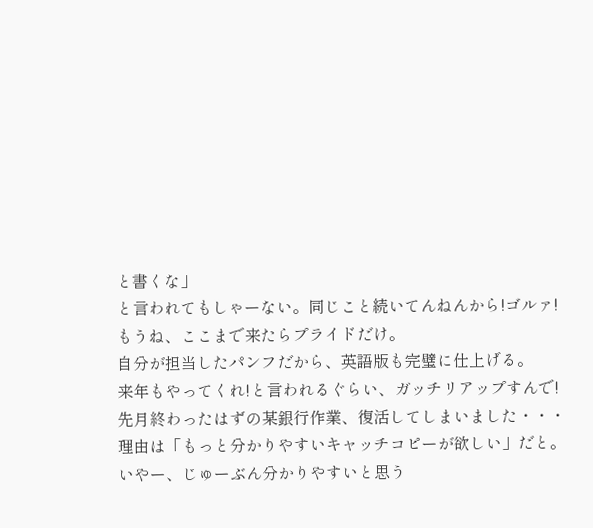と書くな」
と言われてもしゃーない。同じこと続いてんねんから!ゴルァ!
もうね、ここまで来たらプライドだけ。
自分が担当したパンフだから、英語版も完璧に仕上げる。
来年もやってくれ!と言われるぐらい、ガッチリアップすんで!
先月終わったはずの某銀行作業、復活してしまいました・・・
理由は「もっと分かりやすいキャッチコピーが欲しい」だと。
いやー、じゅーぶん分かりやすいと思う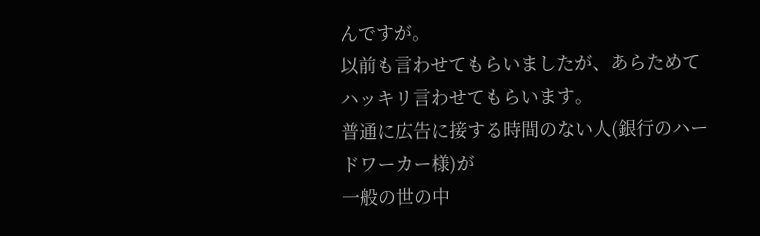んですが。
以前も言わせてもらいましたが、あらためてハッキリ言わせてもらいます。
普通に広告に接する時間のない人(銀行のハードワーカー様)が
一般の世の中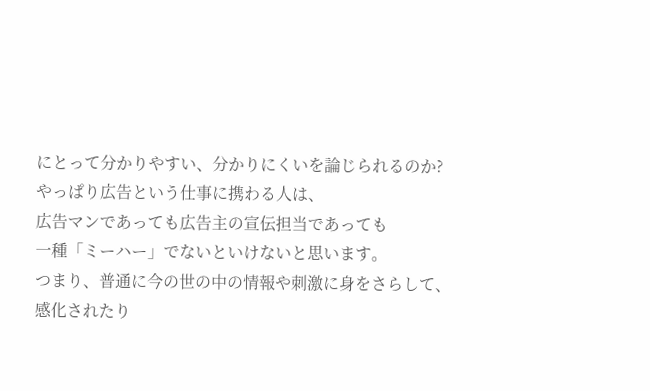にとって分かりやすい、分かりにくいを論じられるのか?
やっぱり広告という仕事に携わる人は、
広告マンであっても広告主の宣伝担当であっても
一種「ミーハー」でないといけないと思います。
つまり、普通に今の世の中の情報や刺激に身をさらして、
感化されたり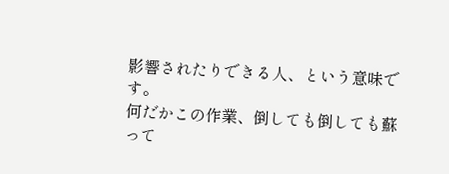影響されたりできる人、という意味です。
何だかこの作業、倒しても倒しても蘇って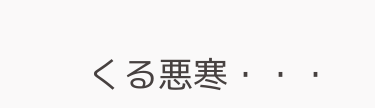くる悪寒・・・